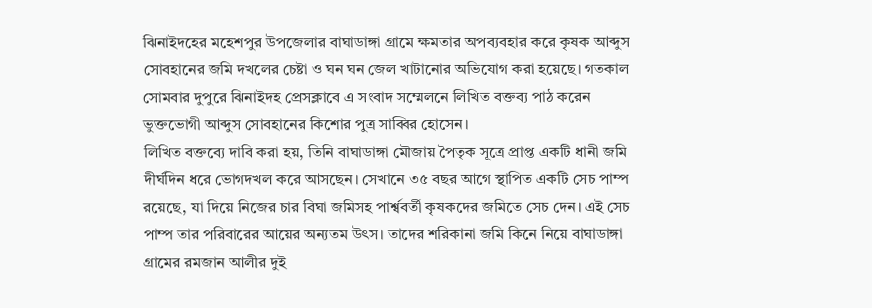ঝিনাইদহের মহেশপুর উপজেলার বাঘাডাঙ্গা গ্রামে ক্ষমতার অপব্যবহার করে কৃষক আব্দুস সোবহানের জমি দখলের চেষ্টা ও ঘন ঘন জেল খাটানোর অভিযোগ করা হয়েছে। গতকাল সোমবার দুপুরে ঝিনাইদহ প্রেসক্লাবে এ সংবাদ সম্মেলনে লিখিত বক্তব্য পাঠ করেন ভুক্তভোগী আব্দুস সোবহানের কিশোর পুত্র সাব্বির হোসেন।
লিখিত বক্তব্যে দাবি করা হয়, তিনি বাঘাডাঙ্গা মৌজায় পৈতৃক সূত্রে প্রাপ্ত একটি ধানী জমি দীর্ঘদিন ধরে ভোগদখল করে আসছেন। সেখানে ৩৫ বছর আগে স্থাপিত একটি সেচ পাম্প রয়েছে, যা দিয়ে নিজের চার বিঘা জমিসহ পার্শ্ববর্তী কৃষকদের জমিতে সেচ দেন। এই সেচ পাম্প তার পরিবারের আয়ের অন্যতম উৎস। তাদের শরিকানা জমি কিনে নিয়ে বাঘাডাঙ্গা গ্রামের রমজান আলীর দুই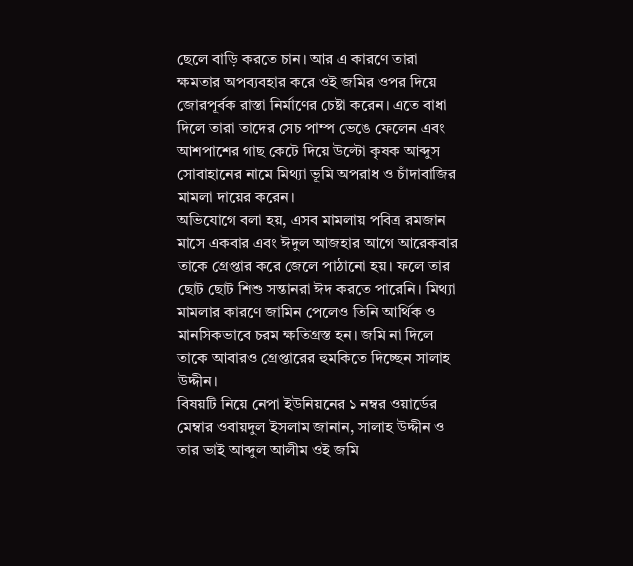ছেলে বাড়ি করতে চান। আর এ কারণে তারা ক্ষমতার অপব্যবহার করে ওই জমির ওপর দিয়ে জোরপূর্বক রাস্তা নির্মাণের চেষ্টা করেন। এতে বাধা দিলে তারা তাদের সেচ পাম্প ভেঙে ফেলেন এবং আশপাশের গাছ কেটে দিয়ে উল্টো কৃষক আব্দুস সোবাহানের নামে মিথ্যা ভূমি অপরাধ ও চাঁদাবাজির মামলা দায়ের করেন।
অভিযোগে বলা হয়, এসব মামলায় পবিত্র রমজান মাসে একবার এবং ঈদুল আজহার আগে আরেকবার তাকে গ্রেপ্তার করে জেলে পাঠানো হয়। ফলে তার ছোট ছোট শিশু সন্তানরা ঈদ করতে পারেনি। মিথ্যা মামলার কারণে জামিন পেলেও তিনি আর্থিক ও মানসিকভাবে চরম ক্ষতিগ্রস্ত হন। জমি না দিলে তাকে আবারও গ্রেপ্তারের হুমকিতে দিচ্ছেন সালাহ উদ্দীন।
বিষয়টি নিয়ে নেপা ইউনিয়নের ১ নম্বর ওয়ার্ডের মেম্বার ওবায়দুল ইসলাম জানান, সালাহ উদ্দীন ও তার ভাই আব্দুল আলীম ওই জমি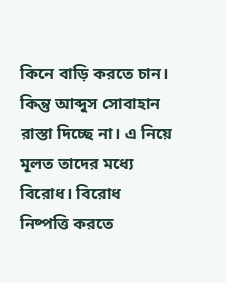কিনে বাড়ি করতে চান। কিন্তু আব্দুস সোবাহান রাস্তা দিচ্ছে না। এ নিয়ে মূলত তাদের মধ্যে বিরোধ। বিরোধ নিষ্পত্তি করতে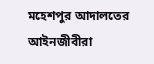মহেশপুর আদালতের আইনজীবীরা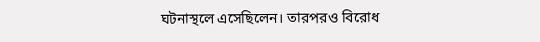ঘটনাস্থলে এসেছিলেন। তারপরও বিরোধ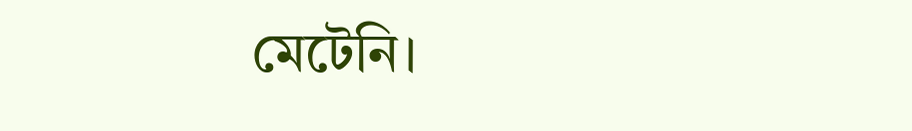মেটেনি।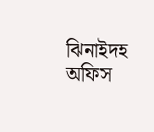ঝিনাইদহ অফিস